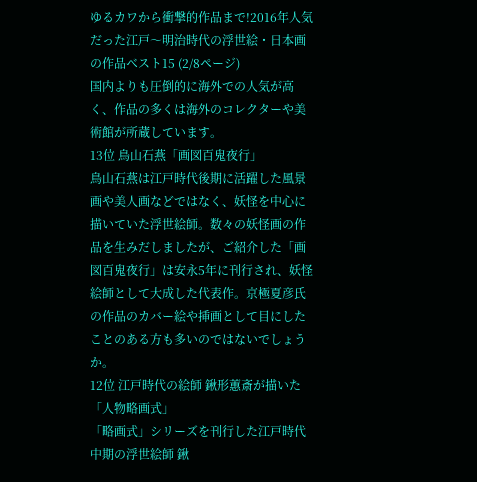ゆるカワから衝撃的作品まで!2016年人気だった江戸〜明治時代の浮世絵・日本画の作品ベスト15 (2/8ページ)
国内よりも圧倒的に海外での人気が高く、作品の多くは海外のコレクターや美術館が所蔵しています。
13位 鳥山石燕「画図百鬼夜行」
鳥山石燕は江戸時代後期に活躍した風景画や美人画などではなく、妖怪を中心に描いていた浮世絵師。数々の妖怪画の作品を生みだしましたが、ご紹介した「画図百鬼夜行」は安永5年に刊行され、妖怪絵師として大成した代表作。京極夏彦氏の作品のカバー絵や挿画として目にしたことのある方も多いのではないでしょうか。
12位 江戸時代の絵師 鍬形蕙斎が描いた「人物略画式」
「略画式」シリーズを刊行した江戸時代中期の浮世絵師 鍬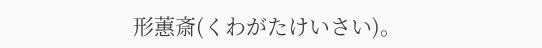形蕙斎(くわがたけいさい)。